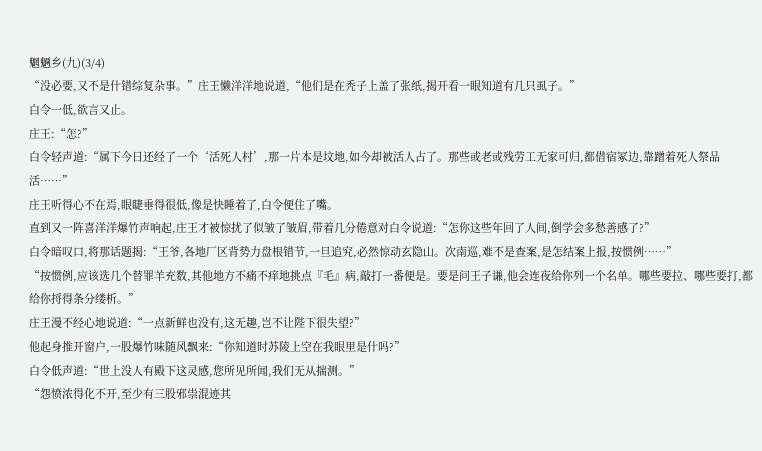魍魉乡(九)(3/4)
“没必要,又不是什错综复杂事。”庄王懒洋洋地说道,“他们是在秃子上盖了张纸,揭开看一眼知道有几只虱子。”
白令一低,欲言又止。
庄王:“怎?”
白令轻声道:“属下今日还经了一个‘活死人村’,那一片本是坟地,如今却被活人占了。那些或老或残劳工无家可归,都借宿冢边,靠蹭着死人祭品活……”
庄王听得心不在焉,眼睫垂得很低,像是快睡着了,白令便住了嘴。
直到又一阵喜洋洋爆竹声响起,庄王才被惊扰了似皱了皱眉,带着几分倦意对白令说道:“怎你这些年回了人间,倒学会多愁善感了?”
白令暗叹口,将那话题揭:“王爷,各地厂区背势力盘根错节,一旦追究,必然惊动玄隐山。次南巡,难不是查案,是怎结案上报,按惯例……”
“按惯例,应该选几个替罪羊充数,其他地方不痛不痒地挑点『毛』病,敲打一番便是。要是问王子谦,他会连夜给你列一个名单。哪些要拉、哪些要打,都给你捋得条分缕析。”
庄王漫不经心地说道:“一点新鲜也没有,这无趣,岂不让陛下很失望?”
他起身推开窗户,一股爆竹味随风飘来:“你知道时苏陵上空在我眼里是什吗?”
白令低声道:“世上没人有殿下这灵感,您所见所闻,我们无从揣测。”
“怨愤浓得化不开,至少有三股邪祟混迹其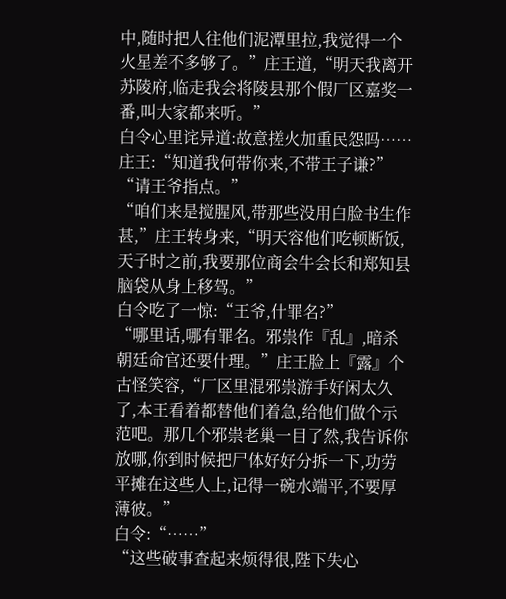中,随时把人往他们泥潭里拉,我觉得一个火星差不多够了。”庄王道,“明天我离开苏陵府,临走我会将陵县那个假厂区嘉奖一番,叫大家都来听。”
白令心里诧异道:故意搓火加重民怨吗……
庄王:“知道我何带你来,不带王子谦?”
“请王爷指点。”
“咱们来是搅腥风,带那些没用白脸书生作甚,”庄王转身来,“明天容他们吃顿断饭,天子时之前,我要那位商会牛会长和郑知县脑袋从身上移驾。”
白令吃了一惊:“王爷,什罪名?”
“哪里话,哪有罪名。邪祟作『乱』,暗杀朝廷命官还要什理。”庄王脸上『露』个古怪笑容,“厂区里混邪祟游手好闲太久了,本王看着都替他们着急,给他们做个示范吧。那几个邪祟老巢一目了然,我告诉你放哪,你到时候把尸体好好分拆一下,功劳平摊在这些人上,记得一碗水端平,不要厚薄彼。”
白令:“……”
“这些破事查起来烦得很,陛下失心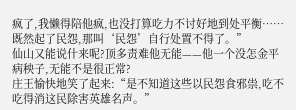疯了,我懒得陪他疯,也没打算吃力不讨好地到处平衡……既然起了民怨,那叫‘民怨’自行处置不得了。”
仙山又能说什来呢?顶多责难他无能——他一个没怎金平病秧子,无能不是很正常?
庄王愉快地笑了起来:“是不知道这些以民怨食邪祟,吃不吃得消这民除害英雄名声。”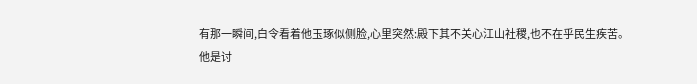有那一瞬间,白令看着他玉琢似侧脸,心里突然:殿下其不关心江山社稷,也不在乎民生疾苦。
他是讨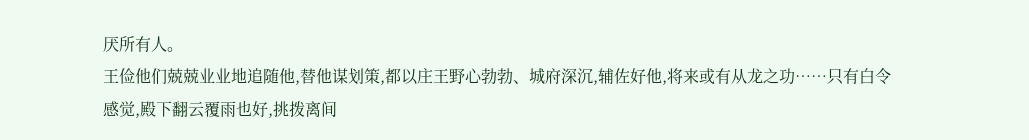厌所有人。
王俭他们兢兢业业地追随他,替他谋划策,都以庄王野心勃勃、城府深沉,辅佐好他,将来或有从龙之功……只有白令感觉,殿下翻云覆雨也好,挑拨离间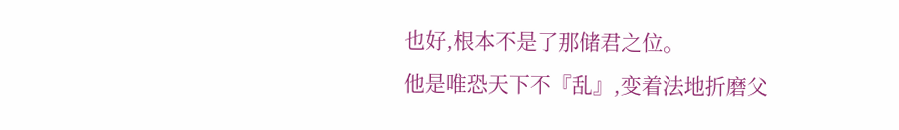也好,根本不是了那储君之位。
他是唯恐天下不『乱』,变着法地折磨父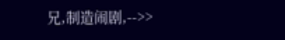兄,制造闹剧,-->>